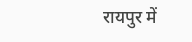रायपुर में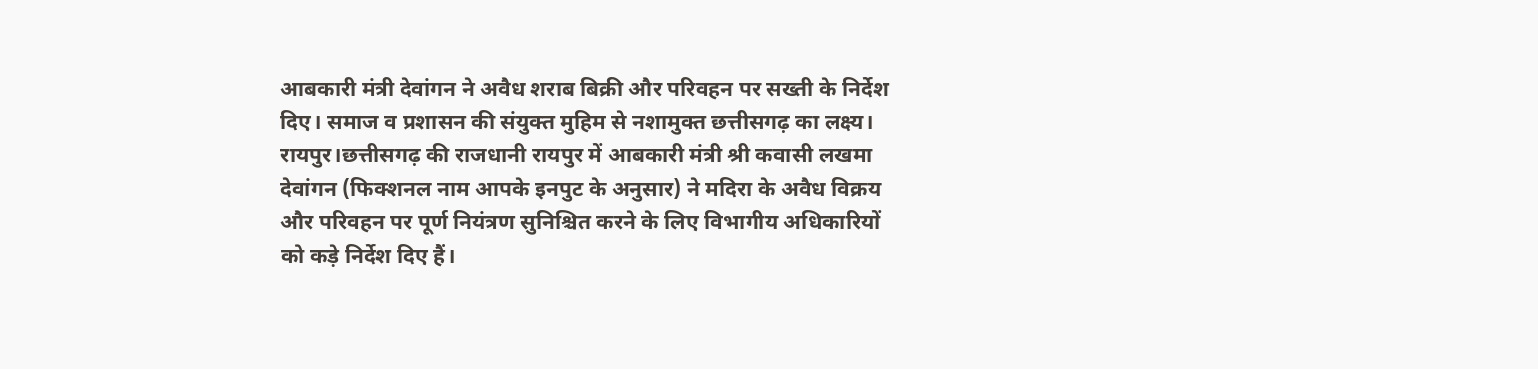आबकारी मंत्री देवांगन ने अवैध शराब बिक्री और परिवहन पर सख्ती के निर्देश दिए। समाज व प्रशासन की संयुक्त मुहिम से नशामुक्त छत्तीसगढ़ का लक्ष्य।
रायपुर।छत्तीसगढ़ की राजधानी रायपुर में आबकारी मंत्री श्री कवासी लखमा देवांगन (फिक्शनल नाम आपके इनपुट के अनुसार) ने मदिरा के अवैध विक्रय और परिवहन पर पूर्ण नियंत्रण सुनिश्चित करने के लिए विभागीय अधिकारियों को कड़े निर्देश दिए हैं।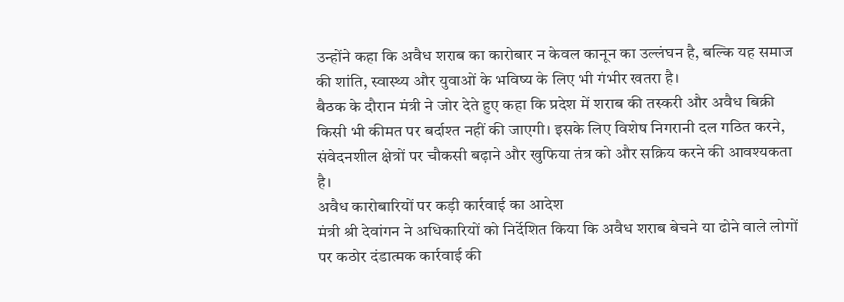उन्होंने कहा कि अवैध शराब का कारोबार न केवल कानून का उल्लंघन है, बल्कि यह समाज की शांति, स्वास्थ्य और युवाओं के भविष्य के लिए भी गंभीर खतरा है।
बैठक के दौरान मंत्री ने जोर देते हुए कहा कि प्रदेश में शराब की तस्करी और अवैध बिक्री किसी भी कीमत पर बर्दाश्त नहीं की जाएगी। इसके लिए विशेष निगरानी दल गठित करने, संवेदनशील क्षेत्रों पर चौकसी बढ़ाने और खुफिया तंत्र को और सक्रिय करने की आवश्यकता है।
अवैध कारोबारियों पर कड़ी कार्रवाई का आदेश
मंत्री श्री देवांगन ने अधिकारियों को निर्देशित किया कि अवैध शराब बेचने या ढोने वाले लोगों पर कठोर दंडात्मक कार्रवाई की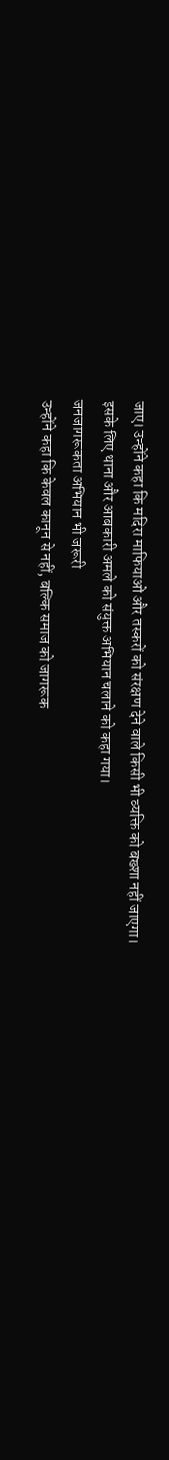जाए। उन्होंने कहा कि मदिरा माफियाओं और तस्करों को संरक्षण देने वाले किसी भी व्यक्ति को बख्शा नहीं जाएगा।
इसके लिए थाना और आबकारी अमले को संयुक्त अभियान चलाने को कहा गया।
जनजागरूकता अभियान भी जरूरी
उन्होंने कहा कि केवल कानून से नहीं, बल्कि समाज को जागरूक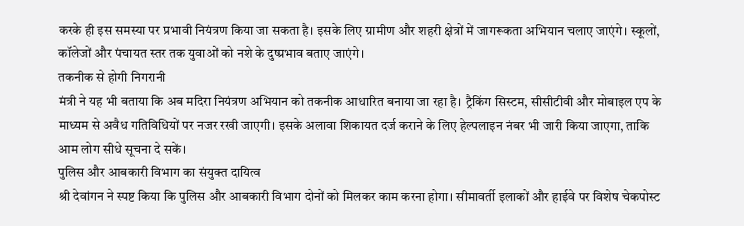करके ही इस समस्या पर प्रभावी नियंत्रण किया जा सकता है। इसके लिए ग्रामीण और शहरी क्षेत्रों में जागरूकता अभियान चलाए जाएंगे। स्कूलों, कॉलेजों और पंचायत स्तर तक युवाओं को नशे के दुष्प्रभाव बताए जाएंगे।
तकनीक से होगी निगरानी
मंत्री ने यह भी बताया कि अब मदिरा नियंत्रण अभियान को तकनीक आधारित बनाया जा रहा है। ट्रैकिंग सिस्टम, सीसीटीवी और मोबाइल एप के माध्यम से अवैध गतिविधियों पर नजर रखी जाएगी। इसके अलावा शिकायत दर्ज कराने के लिए हेल्पलाइन नंबर भी जारी किया जाएगा, ताकि आम लोग सीधे सूचना दे सकें।
पुलिस और आबकारी विभाग का संयुक्त दायित्व
श्री देवांगन ने स्पष्ट किया कि पुलिस और आबकारी विभाग दोनों को मिलकर काम करना होगा। सीमावर्ती इलाकों और हाईवे पर विशेष चेकपोस्ट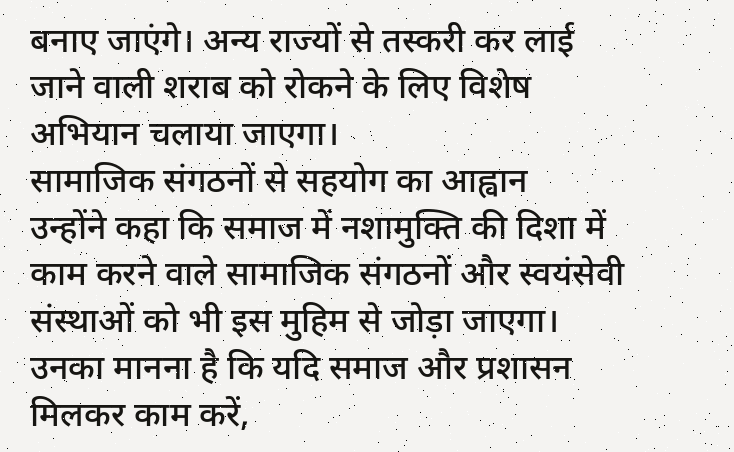बनाए जाएंगे। अन्य राज्यों से तस्करी कर लाई जाने वाली शराब को रोकने के लिए विशेष अभियान चलाया जाएगा।
सामाजिक संगठनों से सहयोग का आह्वान
उन्होंने कहा कि समाज में नशामुक्ति की दिशा में काम करने वाले सामाजिक संगठनों और स्वयंसेवी संस्थाओं को भी इस मुहिम से जोड़ा जाएगा। उनका मानना है कि यदि समाज और प्रशासन मिलकर काम करें,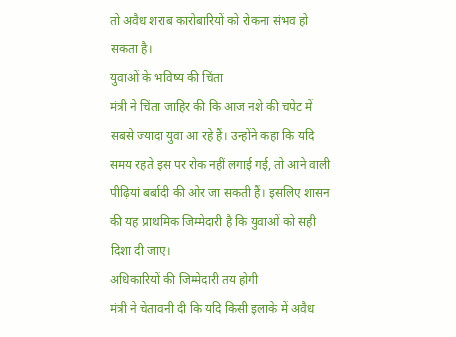तो अवैध शराब कारोबारियों को रोकना संभव हो सकता है।
युवाओं के भविष्य की चिंता
मंत्री ने चिंता जाहिर की कि आज नशे की चपेट में सबसे ज्यादा युवा आ रहे हैं। उन्होंने कहा कि यदि समय रहते इस पर रोक नहीं लगाई गई, तो आने वाली पीढ़ियां बर्बादी की ओर जा सकती हैं। इसलिए शासन की यह प्राथमिक जिम्मेदारी है कि युवाओं को सही दिशा दी जाए।
अधिकारियों की जिम्मेदारी तय होगी
मंत्री ने चेतावनी दी कि यदि किसी इलाके में अवैध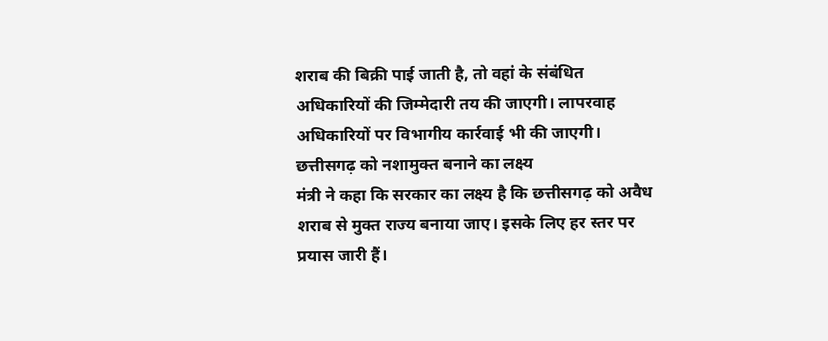शराब की बिक्री पाई जाती है, तो वहां के संबंधित अधिकारियों की जिम्मेदारी तय की जाएगी। लापरवाह अधिकारियों पर विभागीय कार्रवाई भी की जाएगी।
छत्तीसगढ़ को नशामुक्त बनाने का लक्ष्य
मंत्री ने कहा कि सरकार का लक्ष्य है कि छत्तीसगढ़ को अवैध शराब से मुक्त राज्य बनाया जाए। इसके लिए हर स्तर पर प्रयास जारी हैं।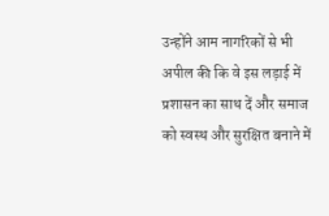उन्होंने आम नागरिकों से भी अपील की कि वे इस लड़ाई में प्रशासन का साथ दें और समाज को स्वस्थ और सुरक्षित बनाने में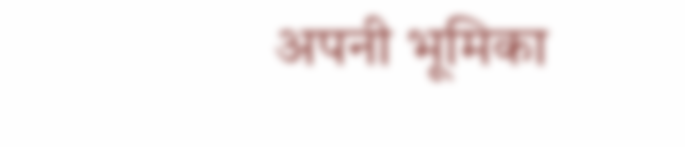अपनी भूमिका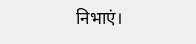निभाएं।